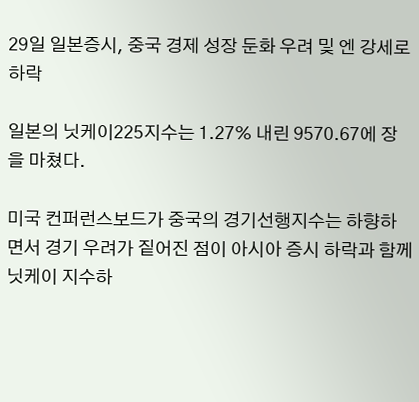29일 일본증시, 중국 경제 성장 둔화 우려 및 엔 강세로 하락

일본의 닛케이225지수는 1.27% 내린 9570.67에 장을 마쳤다.

미국 컨퍼런스보드가 중국의 경기선행지수는 하향하면서 경기 우려가 짙어진 점이 아시아 증시 하락과 함께 닛케이 지수하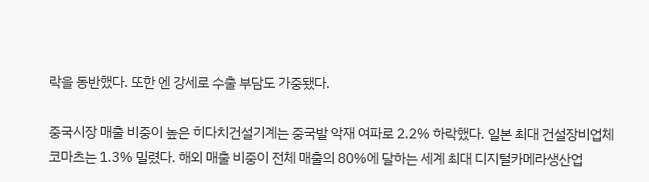락을 동반했다. 또한 엔 강세로 수출 부담도 가중됐다.

중국시장 매출 비중이 높은 히다치건설기계는 중국발 악재 여파로 2.2% 하락했다. 일본 최대 건설장비업체 코마츠는 1.3% 밀렸다. 해외 매출 비중이 전체 매출의 80%에 달하는 세계 최대 디지털카메라생산업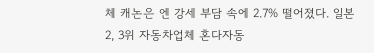체 캐논은 엔 강세 부담 속에 2.7% 떨어졌다. 일본 2, 3위 자동차업체 혼다자동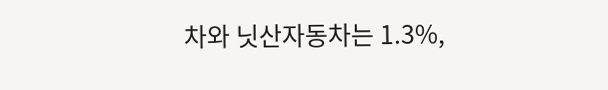차와 닛산자동차는 1.3%,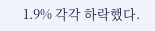1.9% 각각 하락했다.